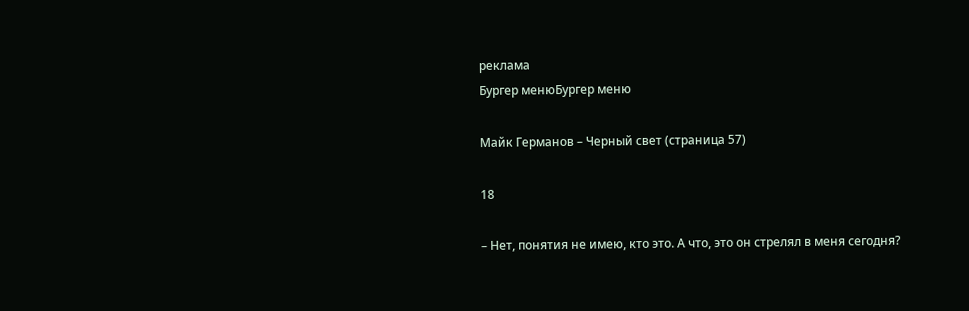реклама
Бургер менюБургер меню

Майк Германов – Черный свет (страница 57)

18

– Нет, понятия не имею, кто это. А что, это он стрелял в меня сегодня?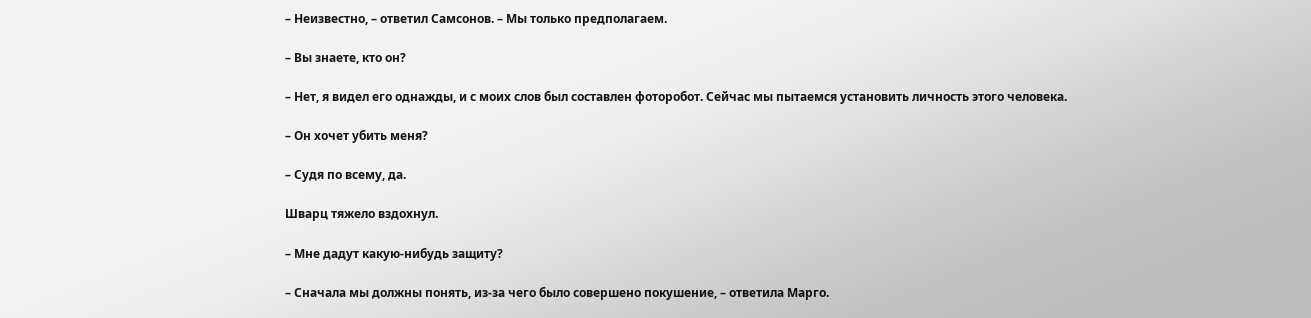– Неизвестно, – ответил Самсонов. – Мы только предполагаем.

– Вы знаете, кто он?

– Нет, я видел его однажды, и с моих слов был составлен фоторобот. Сейчас мы пытаемся установить личность этого человека.

– Он хочет убить меня?

– Судя по всему, да.

Шварц тяжело вздохнул.

– Мне дадут какую-нибудь защиту?

– Сначала мы должны понять, из-за чего было совершено покушение, – ответила Марго.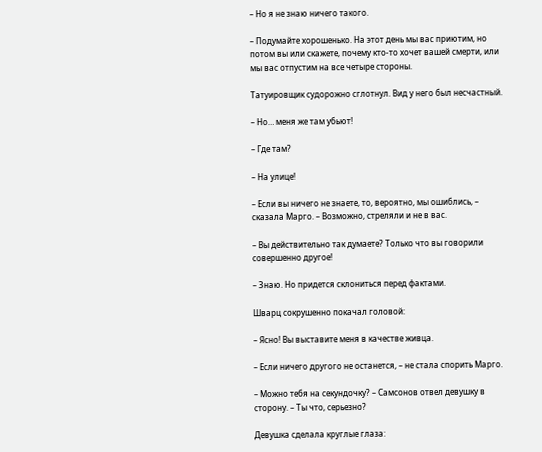– Но я не знаю ничего такого.

– Подумайте хорошенько. На этот день мы вас приютим, но потом вы или скажете, почему кто-то хочет вашей смерти, или мы вас отпустим на все четыре стороны.

Татуировщик судорожно сглотнул. Вид у него был несчастный.

– Но… меня же там убьют!

– Где там?

– На улице!

– Если вы ничего не знаете, то, вероятно, мы ошиблись, – сказала Марго. – Возможно, стреляли и не в вас.

– Вы действительно так думаете? Только что вы говорили совершенно другое!

– Знаю. Но придется склониться перед фактами.

Шварц сокрушенно покачал головой:

– Ясно! Вы выставите меня в качестве живца.

– Если ничего другого не останется, – не стала спорить Марго.

– Можно тебя на секундочку? – Самсонов отвел девушку в сторону. – Ты что, серьезно?

Девушка сделала круглые глаза: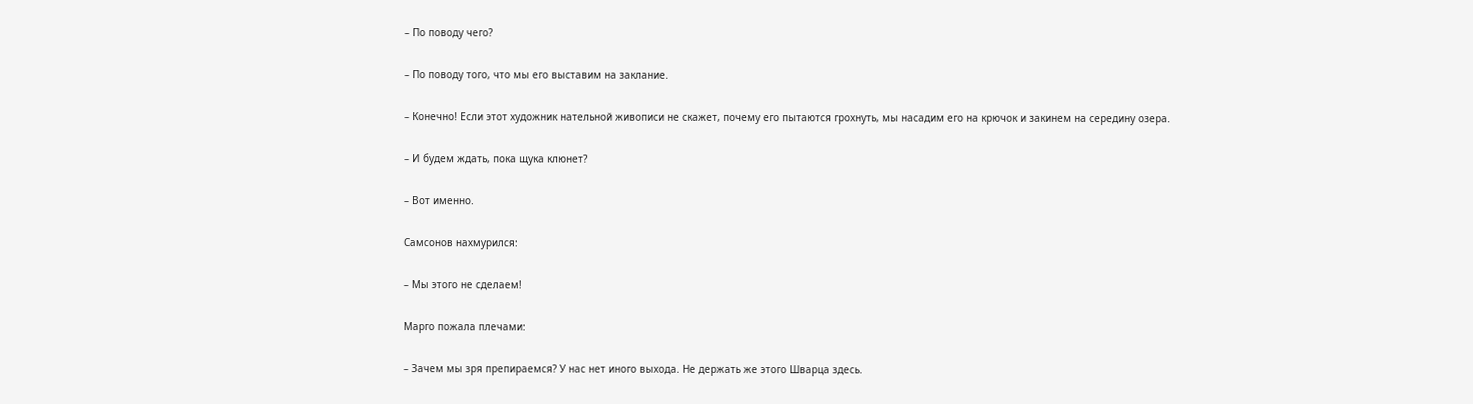– По поводу чего?

– По поводу того, что мы его выставим на заклание.

– Конечно! Если этот художник нательной живописи не скажет, почему его пытаются грохнуть, мы насадим его на крючок и закинем на середину озера.

– И будем ждать, пока щука клюнет?

– Вот именно.

Самсонов нахмурился:

– Мы этого не сделаем!

Марго пожала плечами:

– Зачем мы зря препираемся? У нас нет иного выхода. Не держать же этого Шварца здесь.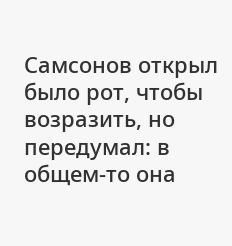Самсонов открыл было рот, чтобы возразить, но передумал: в общем-то она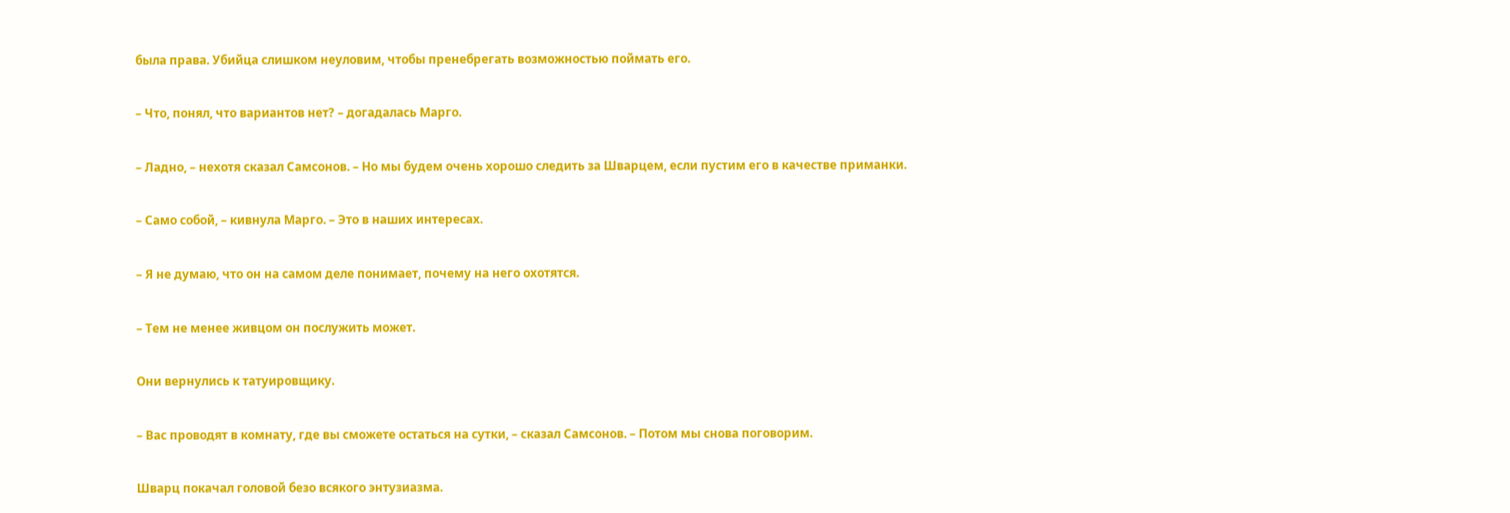была права. Убийца слишком неуловим, чтобы пренебрегать возможностью поймать его.

– Что, понял, что вариантов нет? – догадалась Марго.

– Ладно, – нехотя сказал Самсонов. – Но мы будем очень хорошо следить за Шварцем, если пустим его в качестве приманки.

– Само собой, – кивнула Марго. – Это в наших интересах.

– Я не думаю, что он на самом деле понимает, почему на него охотятся.

– Тем не менее живцом он послужить может.

Они вернулись к татуировщику.

– Вас проводят в комнату, где вы сможете остаться на сутки, – сказал Самсонов. – Потом мы снова поговорим.

Шварц покачал головой безо всякого энтузиазма.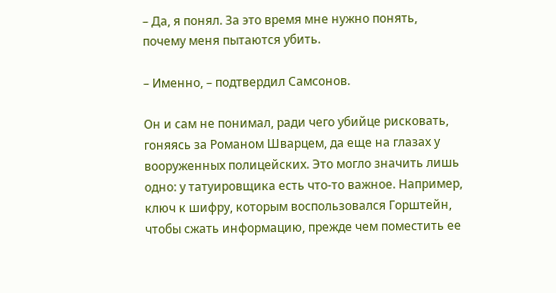– Да, я понял. За это время мне нужно понять, почему меня пытаются убить.

– Именно, – подтвердил Самсонов.

Он и сам не понимал, ради чего убийце рисковать, гоняясь за Романом Шварцем, да еще на глазах у вооруженных полицейских. Это могло значить лишь одно: у татуировщика есть что-то важное. Например, ключ к шифру, которым воспользовался Горштейн, чтобы сжать информацию, прежде чем поместить ее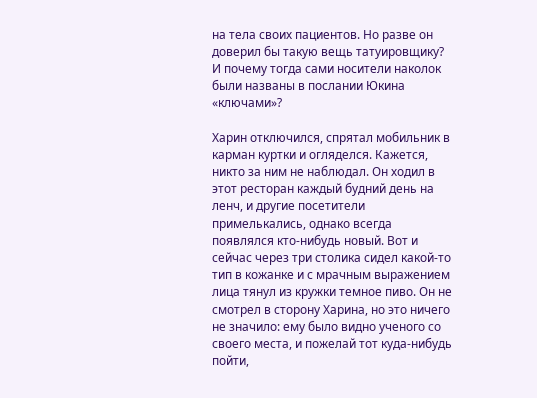на тела своих пациентов. Но разве он доверил бы такую вещь татуировщику? И почему тогда сами носители наколок были названы в послании Юкина «ключами»?

Харин отключился, спрятал мобильник в карман куртки и огляделся. Кажется, никто за ним не наблюдал. Он ходил в этот ресторан каждый будний день на ленч, и другие посетители примелькались, однако всегда появлялся кто-нибудь новый. Вот и сейчас через три столика сидел какой-то тип в кожанке и с мрачным выражением лица тянул из кружки темное пиво. Он не смотрел в сторону Харина, но это ничего не значило: ему было видно ученого со своего места, и пожелай тот куда-нибудь пойти,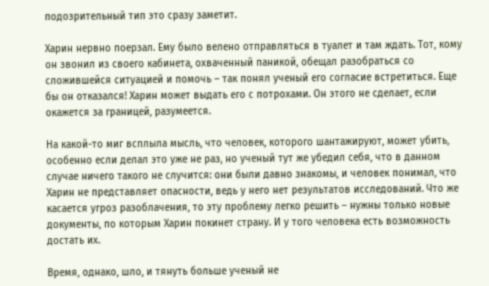подозрительный тип это сразу заметит.

Харин нервно поерзал. Ему было велено отправляться в туалет и там ждать. Тот, кому он звонил из своего кабинета, охваченный паникой, обещал разобраться со сложившейся ситуацией и помочь – так понял ученый его согласие встретиться. Еще бы он отказался! Харин может выдать его с потрохами. Он этого не сделает, если окажется за границей, разумеется.

На какой-то миг всплыла мысль, что человек, которого шантажируют, может убить, особенно если делал это уже не раз, но ученый тут же убедил себя, что в данном случае ничего такого не случится: они были давно знакомы, и человек понимал, что Харин не представляет опасности, ведь у него нет результатов исследований. Что же касается угроз разоблачения, то эту проблему легко решить – нужны только новые документы, по которым Харин покинет страну. И у того человека есть возможность достать их.

Время, однако, шло, и тянуть больше ученый не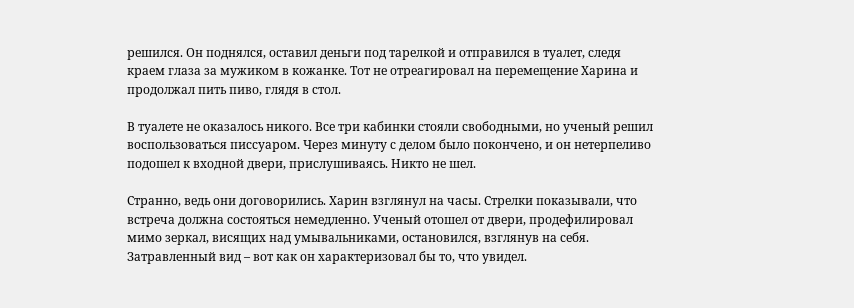решился. Он поднялся, оставил деньги под тарелкой и отправился в туалет, следя краем глаза за мужиком в кожанке. Тот не отреагировал на перемещение Харина и продолжал пить пиво, глядя в стол.

В туалете не оказалось никого. Все три кабинки стояли свободными, но ученый решил воспользоваться писсуаром. Через минуту с делом было покончено, и он нетерпеливо подошел к входной двери, прислушиваясь. Никто не шел.

Странно, ведь они договорились. Харин взглянул на часы. Стрелки показывали, что встреча должна состояться немедленно. Ученый отошел от двери, продефилировал мимо зеркал, висящих над умывальниками, остановился, взглянув на себя. Затравленный вид – вот как он характеризовал бы то, что увидел.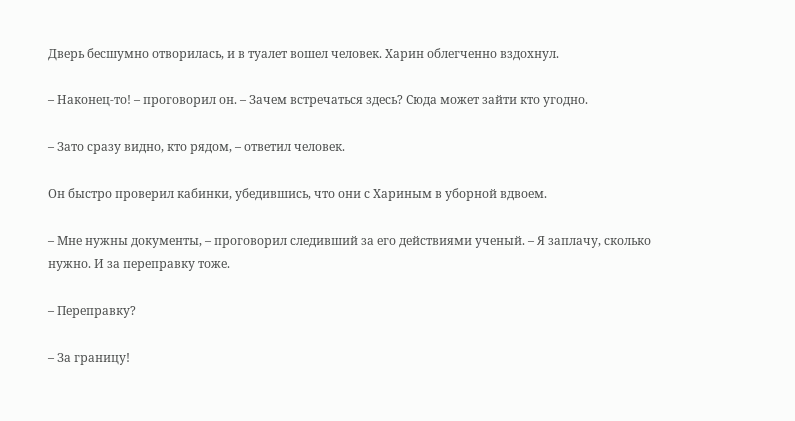Дверь бесшумно отворилась, и в туалет вошел человек. Харин облегченно вздохнул.

– Наконец-то! – проговорил он. – Зачем встречаться здесь? Сюда может зайти кто угодно.

– Зато сразу видно, кто рядом, – ответил человек.

Он быстро проверил кабинки, убедившись, что они с Хариным в уборной вдвоем.

– Мне нужны документы, – проговорил следивший за его действиями ученый. – Я заплачу, сколько нужно. И за переправку тоже.

– Переправку?

– За границу!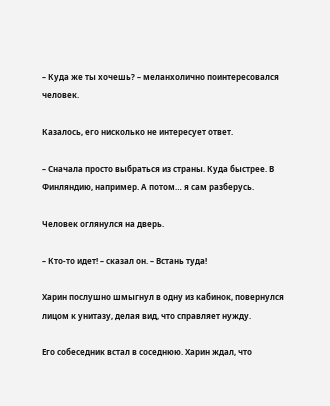– Куда же ты хочешь? – меланхолично поинтересовался человек.

Казалось, его нисколько не интересует ответ.

– Сначала просто выбраться из страны. Куда быстрее. В Финляндию, например. А потом… я сам разберусь.

Человек оглянулся на дверь.

– Кто-то идет! – сказал он. – Встань туда!

Харин послушно шмыгнул в одну из кабинок, повернулся лицом к унитазу, делая вид, что справляет нужду.

Его собеседник встал в соседнюю. Харин ждал, что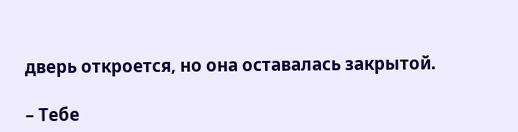дверь откроется, но она оставалась закрытой.

– Тебе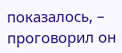показалось, – проговорил он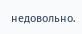недовольно.